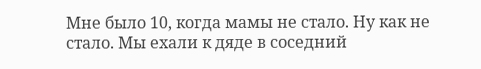Мне было 10, когда мамы не стало. Ну как не стало. Мы ехали к дяде в соседний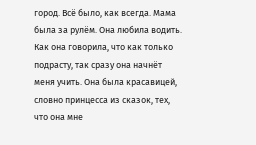город. Всё было, как всегда. Мама была за рулём. Она любила водить. Как она говорила, что как только подрасту, так сразу она начнёт меня учить. Она была красавицей, словно принцесса из сказок, тех, что она мне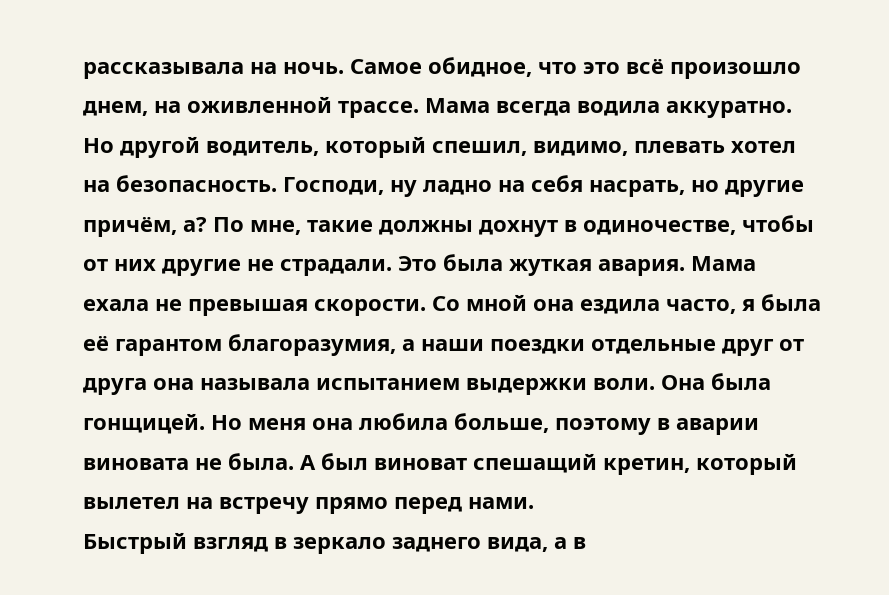рассказывала на ночь. Самое обидное, что это всё произошло днем, на оживленной трассе. Мама всегда водила аккуратно. Но другой водитель, который спешил, видимо, плевать хотел на безопасность. Господи, ну ладно на себя насрать, но другие причём, а? По мне, такие должны дохнут в одиночестве, чтобы от них другие не страдали. Это была жуткая авария. Мама ехала не превышая скорости. Со мной она ездила часто, я была её гарантом благоразумия, а наши поездки отдельные друг от друга она называла испытанием выдержки воли. Она была гонщицей. Но меня она любила больше, поэтому в аварии виновата не была. А был виноват спешащий кретин, который вылетел на встречу прямо перед нами.
Быстрый взгляд в зеркало заднего вида, а в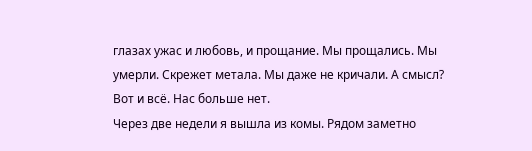глазах ужас и любовь, и прощание. Мы прощались. Мы умерли. Скрежет метала. Мы даже не кричали. А смысл? Вот и всё. Нас больше нет.
Через две недели я вышла из комы. Рядом заметно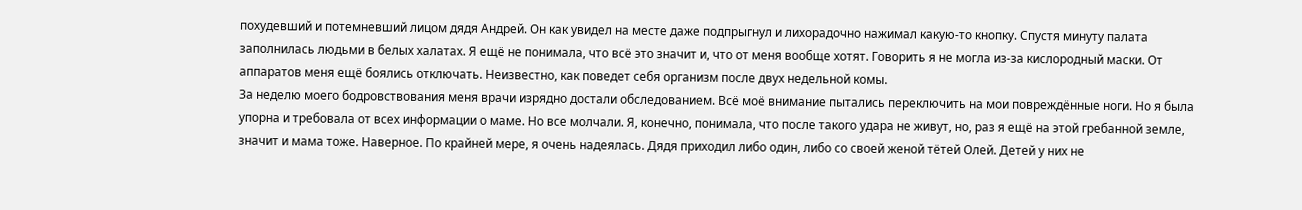похудевший и потемневший лицом дядя Андрей. Он как увидел на месте даже подпрыгнул и лихорадочно нажимал какую-то кнопку. Спустя минуту палата заполнилась людьми в белых халатах. Я ещё не понимала, что всё это значит и, что от меня вообще хотят. Говорить я не могла из-за кислородный маски. От аппаратов меня ещё боялись отключать. Неизвестно, как поведет себя организм после двух недельной комы.
За неделю моего бодровствования меня врачи изрядно достали обследованием. Всё моё внимание пытались переключить на мои повреждённые ноги. Но я была упорна и требовала от всех информации о маме. Но все молчали. Я, конечно, понимала, что после такого удара не живут, но, раз я ещё на этой гребанной земле, значит и мама тоже. Наверное. По крайней мере, я очень надеялась. Дядя приходил либо один, либо со своей женой тётей Олей. Детей у них не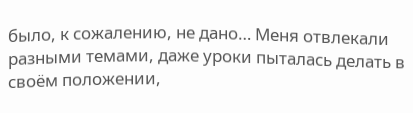было, к сожалению, не дано… Меня отвлекали разными темами, даже уроки пыталась делать в своём положении,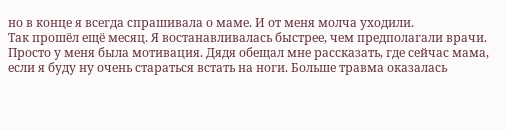но в конце я всегда спрашивала о маме. И от меня молча уходили.
Так прошёл ещё месяц. Я востанавливалась быстрее, чем предполагали врачи. Просто у меня была мотивация. Дядя обещал мне рассказать, где сейчас мама, если я буду ну очень стараться встать на ноги. Больше травма оказалась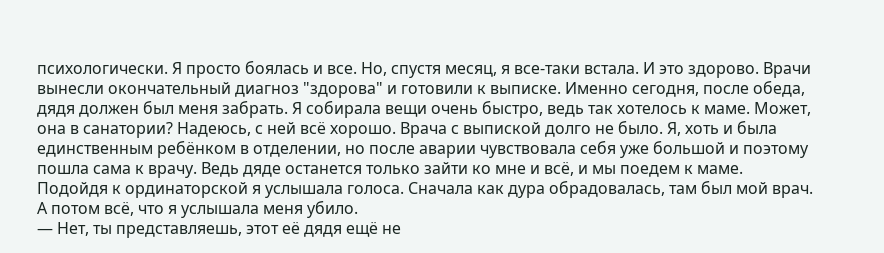психологически. Я просто боялась и все. Но, спустя месяц, я все-таки встала. И это здорово. Врачи вынесли окончательный диагноз "здорова" и готовили к выписке. Именно сегодня, после обеда, дядя должен был меня забрать. Я собирала вещи очень быстро, ведь так хотелось к маме. Может, она в санатории? Надеюсь, с ней всё хорошо. Врача с выпиской долго не было. Я, хоть и была единственным ребёнком в отделении, но после аварии чувствовала себя уже большой и поэтому пошла сама к врачу. Ведь дяде останется только зайти ко мне и всё, и мы поедем к маме. Подойдя к ординаторской я услышала голоса. Сначала как дура обрадовалась, там был мой врач. А потом всё, что я услышала меня убило.
— Нет, ты представляешь, этот её дядя ещё не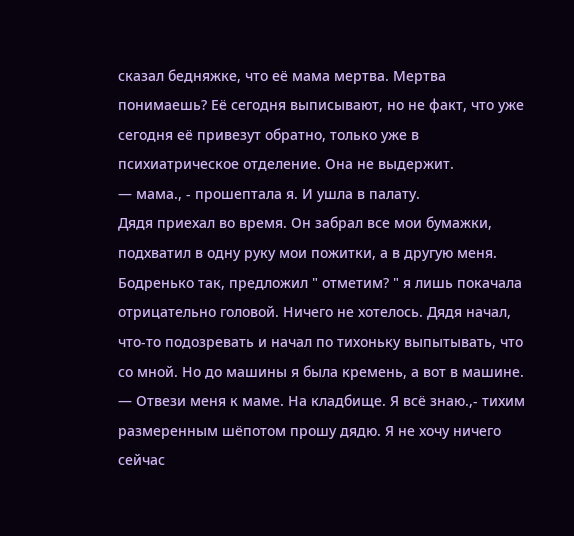сказал бедняжке, что её мама мертва. Мертва понимаешь? Её сегодня выписывают, но не факт, что уже сегодня её привезут обратно, только уже в психиатрическое отделение. Она не выдержит.
— мама., - прошептала я. И ушла в палату.
Дядя приехал во время. Он забрал все мои бумажки, подхватил в одну руку мои пожитки, а в другую меня. Бодренько так, предложил " отметим? " я лишь покачала отрицательно головой. Ничего не хотелось. Дядя начал, что-то подозревать и начал по тихоньку выпытывать, что со мной. Но до машины я была кремень, а вот в машине.
— Отвези меня к маме. На кладбище. Я всё знаю.,- тихим размеренным шёпотом прошу дядю. Я не хочу ничего сейчас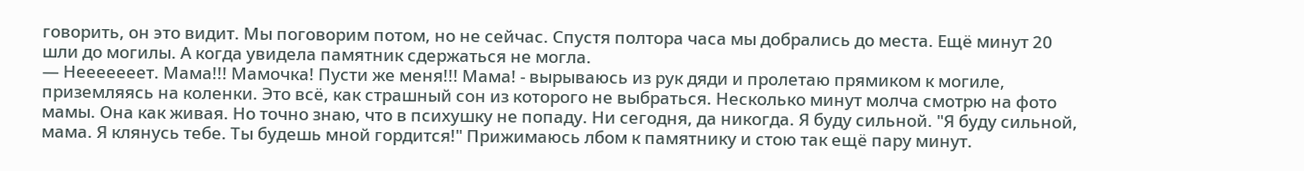говорить, он это видит. Мы поговорим потом, но не сейчас. Спустя полтора часа мы добрались до места. Ещё минут 20 шли до могилы. А когда увидела памятник сдержаться не могла.
— Нееееееет. Мама!!! Мамочка! Пусти же меня!!! Мама! - вырываюсь из рук дяди и пролетаю прямиком к могиле, приземляясь на коленки. Это всё, как страшный сон из которого не выбраться. Несколько минут молча смотрю на фото мамы. Она как живая. Но точно знаю, что в психушку не попаду. Ни сегодня, да никогда. Я буду сильной. "Я буду сильной, мама. Я клянусь тебе. Ты будешь мной гордится!" Прижимаюсь лбом к памятнику и стою так ещё пару минут.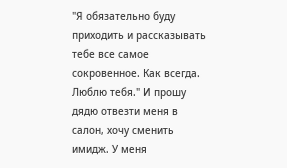"Я обязательно буду приходить и рассказывать тебе все самое сокровенное. Как всегда. Люблю тебя." И прошу дядю отвезти меня в салон, хочу сменить имидж. У меня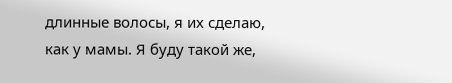длинные волосы, я их сделаю, как у мамы. Я буду такой же,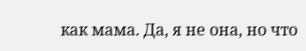как мама. Да, я не она, но что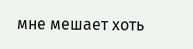мне мешает хоть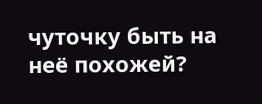чуточку быть на неё похожей?